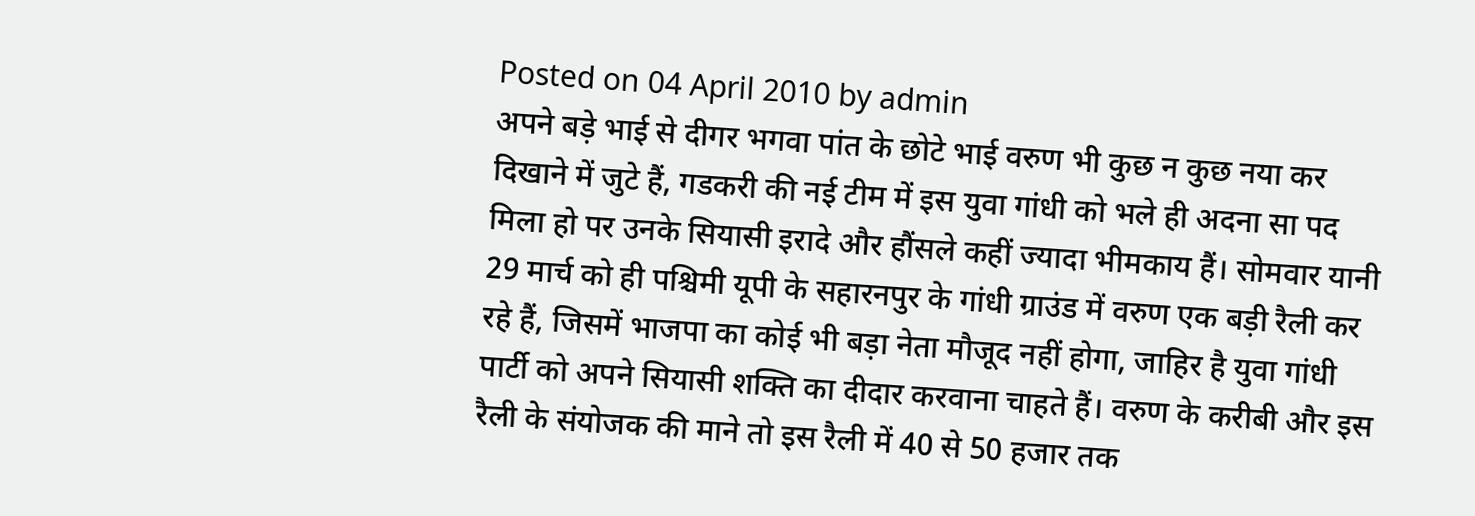Posted on 04 April 2010 by admin
अपने बड़े भाई से दीगर भगवा पांत के छोटे भाई वरुण भी कुछ न कुछ नया कर दिखाने में जुटे हैं, गडकरी की नई टीम में इस युवा गांधी को भले ही अदना सा पद मिला हो पर उनके सियासी इरादे और हौंसले कहीं ज्यादा भीमकाय हैं। सोमवार यानी 29 मार्च को ही पश्चिमी यूपी के सहारनपुर के गांधी ग्राउंड में वरुण एक बड़ी रैली कर रहे हैं, जिसमें भाजपा का कोई भी बड़ा नेता मौजूद नहीं होगा, जाहिर है युवा गांधी पार्टी को अपने सियासी शक्ति का दीदार करवाना चाहते हैं। वरुण के करीबी और इस रैली के संयोजक की माने तो इस रैली में 40 से 50 हजार तक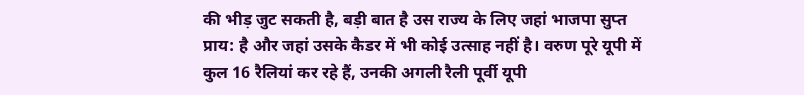की भीड़ जुट सकती है, बड़ी बात है उस राज्य के लिए जहां भाजपा सुप्त प्राय: है और जहां उसके कैडर में भी कोई उत्साह नहीं है। वरुण पूरे यूपी में कुल 16 रैलियां कर रहे हैं, उनकी अगली रैली पूर्वी यूपी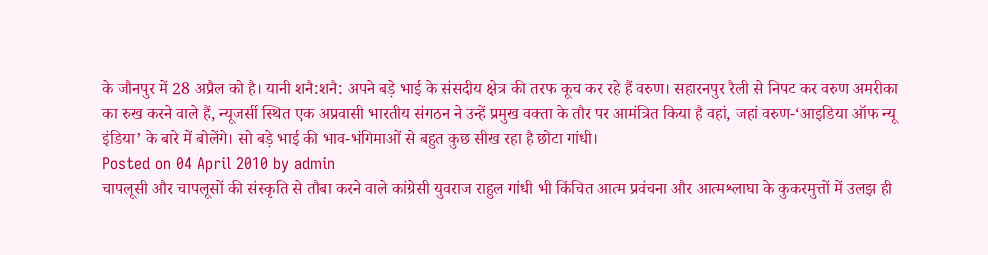के जौनपुर में 28 अप्रैल को है। यानी शनै:शनै: अपने बड़े भाई के संसदीय क्षेत्र की तरफ कूच कर रहे हैं वरुण। सहारनपुर रैली से निपट कर वरुण अमरीका का रुख करने वाले हैं, न्यूजर्सी स्थित एक अप्रवासी भारतीय संगठन ने उन्हें प्रमुख वक्ता के तौर पर आमंत्रित किया है वहां, जहां वरुण-‘आइडिया ऑफ न्यू इंडिया’ के बारे में बोलेंगे। सो बड़े भाई की भाव-भंगिमाओं से बहुत कुछ सीख रहा है छोटा गांधी।
Posted on 04 April 2010 by admin
चापलूसी और चापलूसों की संस्कृति से तौबा करने वाले कांग्रेसी युवराज राहुल गांधी भी किंचित आत्म प्रवंचना और आत्मश्लाघा के कुकरमुत्तों में उलझ ही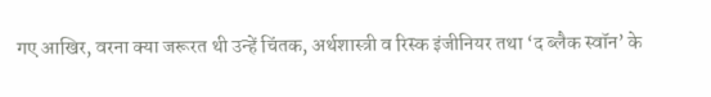गए आखिर, वरना क्या जरूरत थी उन्हें चिंतक, अर्थशास्त्री व रिस्क इंजीनियर तथा ‘द ब्लैक स्वॉन’ के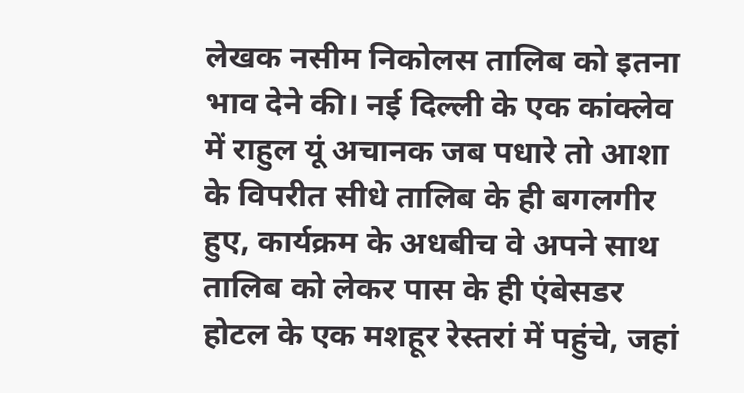लेखक नसीम निकोलस तालिब को इतना भाव देने की। नई दिल्ली के एक कांक्लेव में राहुल यूं अचानक जब पधारे तो आशा के विपरीत सीधे तालिब के ही बगलगीर हुए, कार्यक्रम के अधबीच वे अपने साथ तालिब को लेकर पास के ही एंबेसडर होटल के एक मशहूर रेस्तरां में पहुंचे, जहां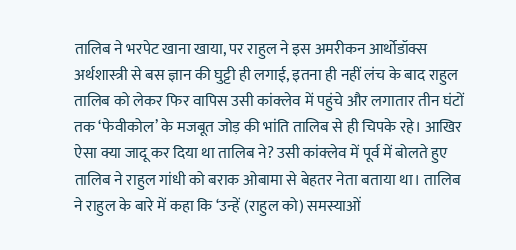तालिब ने भरपेट खाना खाया, पर राहुल ने इस अमरीकन आर्थोडॉक्स अर्थशास्त्री से बस ज्ञान की घुट्टी ही लगाई, इतना ही नहीं लंच के बाद राहुल तालिब को लेकर फिर वापिस उसी कांक्लेव में पहुंचे और लगातार तीन घंटों तक ‘फेवीकोल’ के मजबूत जोड़ की भांति तालिब से ही चिपके रहे। आखिर ऐसा क्या जादू कर दिया था तालिब ने? उसी कांक्लेव में पूर्व में बोलते हुए तालिब ने राहुल गांधी को बराक ओबामा से बेहतर नेता बताया था। तालिब ने राहुल के बारे में कहा कि ‘उन्हें (राहुल को) समस्याओं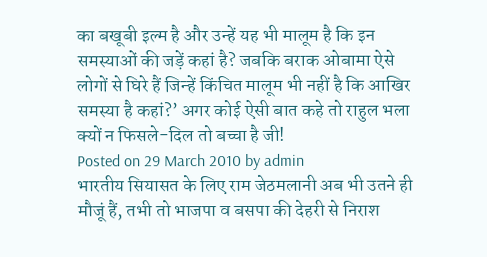का बखूबी इल्म है और उन्हें यह भी मालूम है कि इन समस्याओं की जड़ें कहां है? जबकि बराक ओबामा ऐसे लोगों से घिरे हैं जिन्हें किंचित मालूम भी नहीं है कि आखिर समस्या है कहां?’ अगर कोई ऐसी बात कहे तो राहुल भला क्यों न फिसले-दिल तो बच्चा है जी!
Posted on 29 March 2010 by admin
भारतीय सियासत के लिए राम जेठमलानी अब भी उतने ही मौजूं हैं, तभी तो भाजपा व बसपा की देहरी से निराश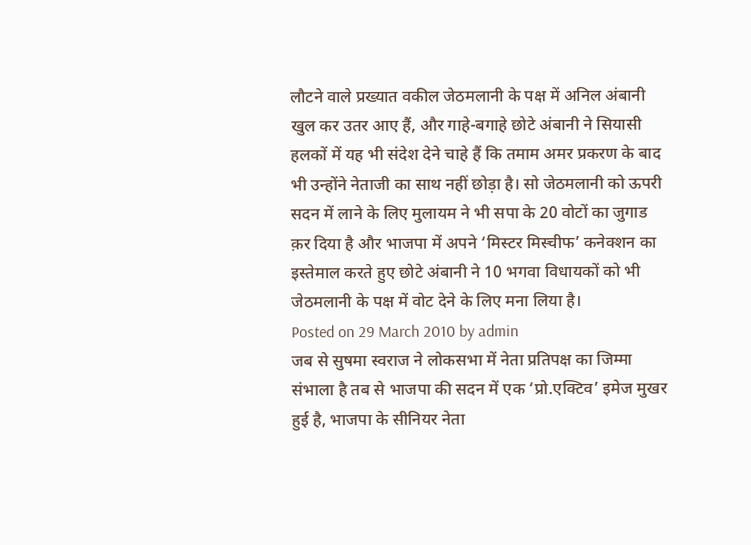लौटने वाले प्रख्यात वकील जेठमलानी के पक्ष में अनिल अंबानी खुल कर उतर आए हैं, और गाहे-बगाहे छोटे अंबानी ने सियासी हलकों में यह भी संदेश देने चाहे हैं कि तमाम अमर प्रकरण के बाद भी उन्होंने नेताजी का साथ नहीं छोड़ा है। सो जेठमलानी को ऊपरी सदन में लाने के लिए मुलायम ने भी सपा के 20 वोटों का जुगाड क़र दिया है और भाजपा में अपने ‘मिस्टर मिस्चीफ’ कनेक्शन का इस्तेमाल करते हुए छोटे अंबानी ने 10 भगवा विधायकों को भी जेठमलानी के पक्ष में वोट देने के लिए मना लिया है।
Posted on 29 March 2010 by admin
जब से सुषमा स्वराज ने लोकसभा में नेता प्रतिपक्ष का जिम्मा संभाला है तब से भाजपा की सदन में एक ‘प्रो.एक्टिव’ इमेज मुखर हुई है, भाजपा के सीनियर नेता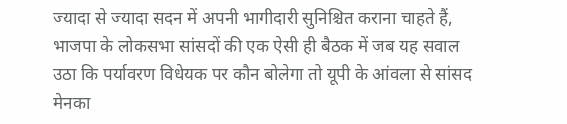ज्यादा से ज्यादा सदन में अपनी भागीदारी सुनिश्चित कराना चाहते हैं, भाजपा के लोकसभा सांसदों की एक ऐसी ही बैठक में जब यह सवाल उठा कि पर्यावरण विधेयक पर कौन बोलेगा तो यूपी के आंवला से सांसद मेनका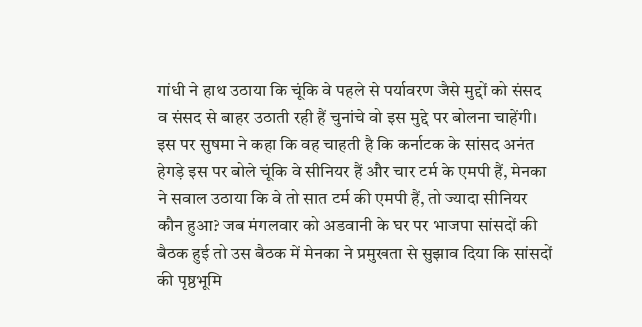गांधी ने हाथ उठाया कि चूंकि वे पहले से पर्यावरण जैसे मुद्दों को संसद व संसद से बाहर उठाती रही हैं चुनांचे वो इस मुद्दे पर बोलना चाहेंगी। इस पर सुषमा ने कहा कि वह चाहती है कि कर्नाटक के सांसद अनंत हेगड़े इस पर बोले चूंकि वे सीनियर हैं और चार टर्म के एमपी हैं, मेनका ने सवाल उठाया कि वे तो सात टर्म की एमपी हैं, तो ज्यादा सीनियर कौन हुआ? जब मंगलवार को अडवानी के घर पर भाजपा सांसदों की बैठक हुई तो उस बैठक में मेनका ने प्रमुखता से सुझाव दिया कि सांसदों की पृष्ठभूमि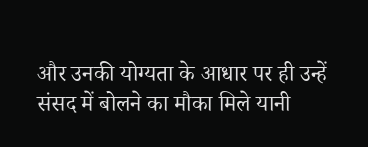और उनकी योग्यता के आधार पर ही उन्हें संसद में बोलने का मौका मिले यानी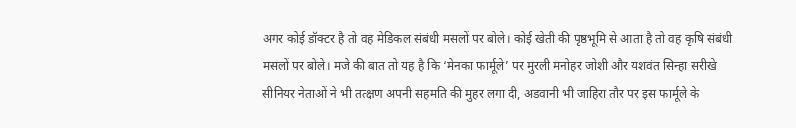अगर कोई डॉक्टर है तो वह मेडिकल संबंधी मसलों पर बोले। कोई खेती की पृष्ठभूमि से आता है तो वह कृषि संबंधी मसलों पर बोले। मजे की बात तो यह है कि ‘मेनका फार्मूले’ पर मुरली मनोहर जोशी और यशवंत सिन्हा सरीखे सीनियर नेताओं ने भी तत्क्षण अपनी सहमति की मुहर लगा दी, अडवानी भी जाहिरा तौर पर इस फार्मूले के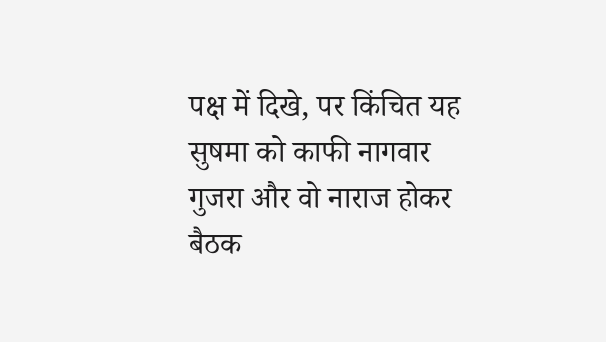पक्ष में दिखे, पर किंचित यह सुषमा को काफी नागवार गुजरा और वो नाराज होकर बैठक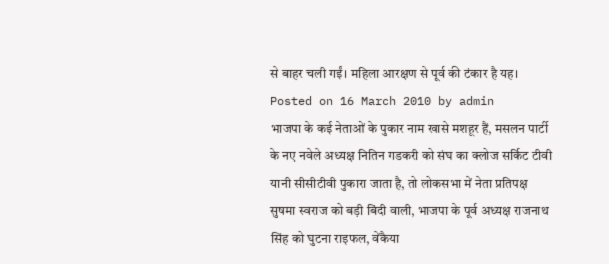से बाहर चली गईं। महिला आरक्षण से पूर्व की टंकार है यह।
Posted on 16 March 2010 by admin
भाजपा के कई नेताओं के पुकार नाम खासे मशहूर हैं, मसलन पार्टी के नए नवेले अध्यक्ष नितिन गडकरी को संघ का क्लोज सर्किट टीवी यानी सीसीटीवी पुकारा जाता है, तो लोकसभा में नेता प्रतिपक्ष सुषमा स्वराज को बड़ी बिंदी वाली, भाजपा के पूर्व अध्यक्ष राजनाथ सिंह को घुटना राइफल, वेंकैया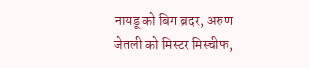नायडू को बिग ब्रदर, अरुण जेतली को मिस्टर मिस्चीफ,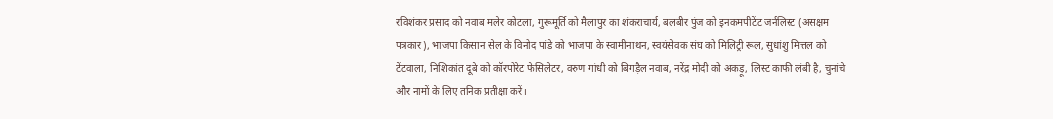रविशंकर प्रसाद को नवाब मलेर कोटला, गुरूमूर्ति को मैलापुर का शंकराचार्य, बलबीर पुंज को इनकमपीटेंट जर्नलिस्ट (असक्षम पत्रकार), भाजपा किसान सेल के विनोद पांडे को भाजपा के स्वामीनाथन, स्वयंसेवक संघ को मिलिट्री रूल, सुधांशु मित्तल को टेंटवाला, निशिकांत दूबे को कॉरपोरेट फेसिलेटर, वरुण गांधी को बिगड़ैल नवाब, नरेंद्र मोदी को अकड़ू, लिस्ट काफी लंबी है, चुनांचे और नामों के लिए तनिक प्रतीक्षा करें।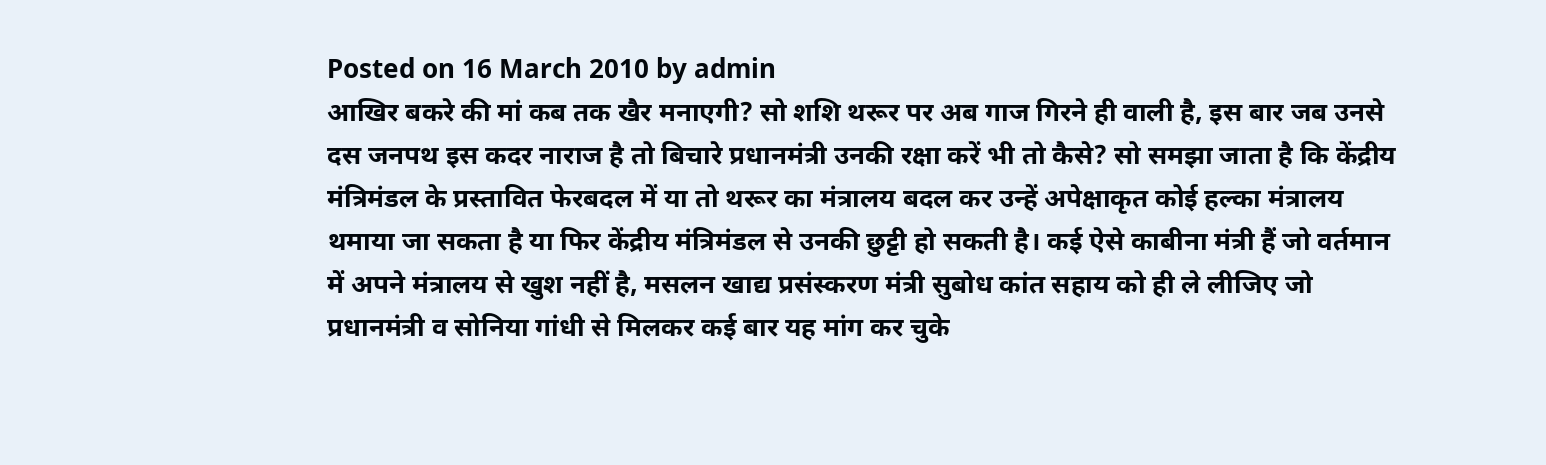Posted on 16 March 2010 by admin
आखिर बकरे की मां कब तक खैर मनाएगी? सो शशि थरूर पर अब गाज गिरने ही वाली है, इस बार जब उनसे दस जनपथ इस कदर नाराज है तो बिचारे प्रधानमंत्री उनकी रक्षा करें भी तो कैसे? सो समझा जाता है कि केंद्रीय मंत्रिमंडल के प्रस्तावित फेरबदल में या तो थरूर का मंत्रालय बदल कर उन्हें अपेक्षाकृत कोई हल्का मंत्रालय थमाया जा सकता है या फिर केंद्रीय मंत्रिमंडल से उनकी छुट्टी हो सकती है। कई ऐसे काबीना मंत्री हैं जो वर्तमान में अपने मंत्रालय से खुश नहीं है, मसलन खाद्य प्रसंस्करण मंत्री सुबोध कांत सहाय को ही ले लीजिए जो प्रधानमंत्री व सोनिया गांधी से मिलकर कई बार यह मांग कर चुके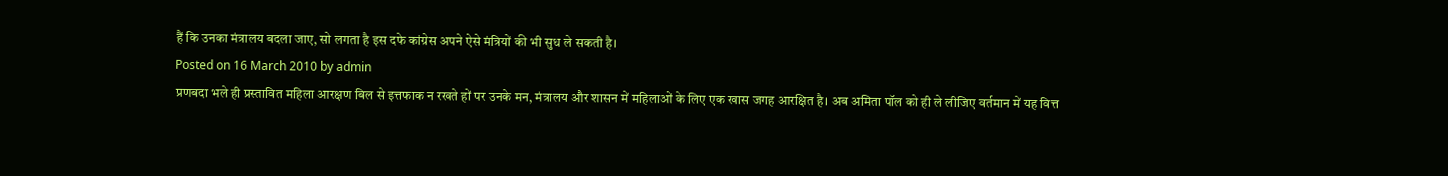हैं कि उनका मंत्रालय बदला जाए, सो लगता है इस दफे कांग्रेस अपने ऐसे मंत्रियों की भी सुध ले सकती है।
Posted on 16 March 2010 by admin
प्रणबदा भले ही प्रस्तावित महिला आरक्षण बिल से इत्तफाक न रखते हों पर उनके मन, मंत्रालय और शासन में महिलाओं के लिए एक खास जगह आरक्षित है। अब अमिता पॉल को ही ले लीजिए वर्तमान में यह वित्त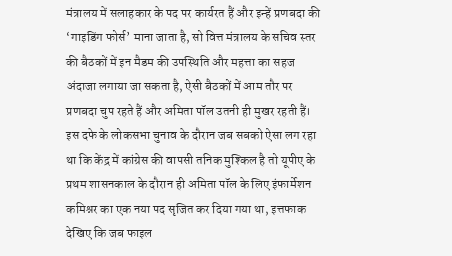मंत्रालय में सलाहकार के पद पर कार्यरत हैं और इन्हें प्रणबदा की ‘गाइडिंग फोर्स’ माना जाता है, सो वित्त मंत्रालय के सचिव स्तर की बैठकों में इन मैडम की उपस्थिति और महत्ता का सहज अंदाजा लगाया जा सकता है, ऐसी बैठकों में आम तौर पर प्रणबदा चुप रहते हैं और अमिता पॉल उतनी ही मुखर रहती हैं। इस दफे के लोकसभा चुनाव के दौरान जब सबको ऐसा लग रहा था कि केंद्र में कांग्रेस की वापसी तनिक मुश्किल है तो यूपीए के प्रथम शासनकाल के दौरान ही अमिता पॉल के लिए इंफार्मेशन कमिश्नर का एक नया पद सृजित कर दिया गया था, इत्तफाक देखिए कि जब फाइल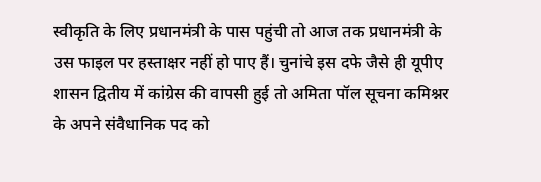स्वीकृति के लिए प्रधानमंत्री के पास पहुंची तो आज तक प्रधानमंत्री के उस फाइल पर हस्ताक्षर नहीं हो पाए हैं। चुनांचे इस दफे जैसे ही यूपीए शासन द्वितीय में कांग्रेस की वापसी हुई तो अमिता पॉल सूचना कमिश्नर के अपने संवैधानिक पद को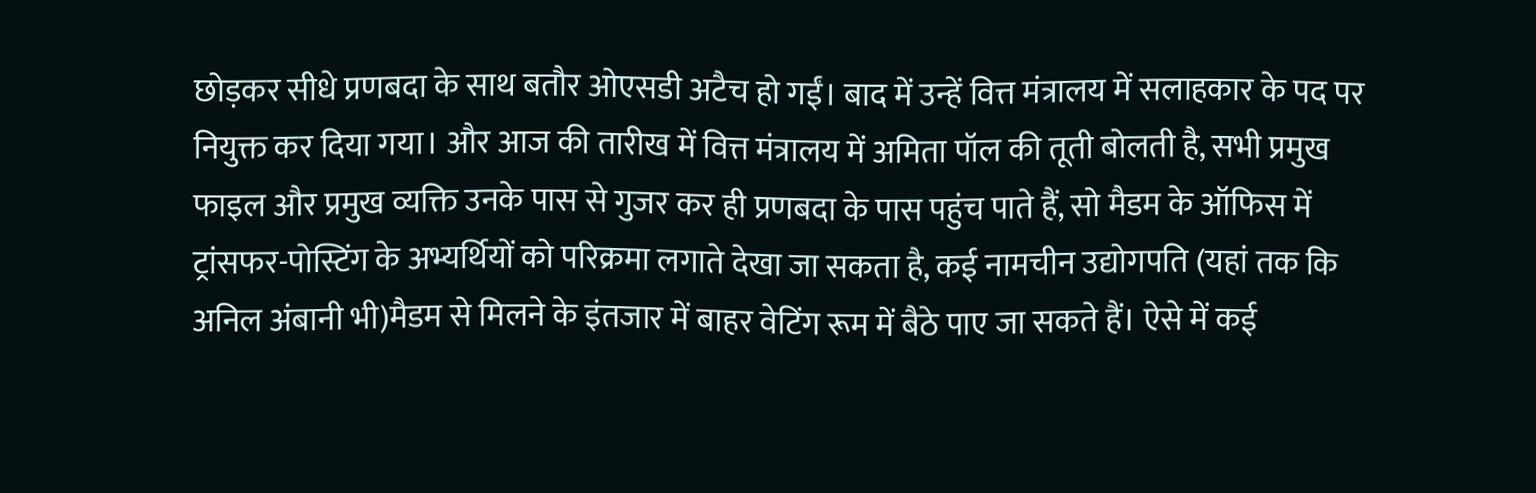छोड़कर सीधे प्रणबदा के साथ बतौर ओएसडी अटैच हो गईं। बाद में उन्हें वित्त मंत्रालय में सलाहकार के पद पर नियुक्त कर दिया गया। और आज की तारीख में वित्त मंत्रालय में अमिता पॉल की तूती बोलती है, सभी प्रमुख फाइल और प्रमुख व्यक्ति उनके पास से गुजर कर ही प्रणबदा के पास पहुंच पाते हैं, सो मैडम के ऑफिस में ट्रांसफर-पोस्टिंग के अभ्यर्थियों को परिक्रमा लगाते देखा जा सकता है, कई नामचीन उद्योगपति (यहां तक कि अनिल अंबानी भी)मैडम से मिलने के इंतजार में बाहर वेटिंग रूम में बैठे पाए जा सकते हैं। ऐसे में कई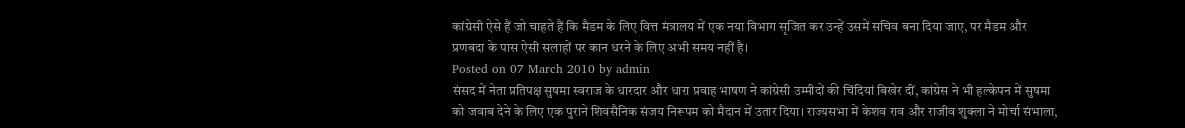कांग्रेसी ऐसे हैं जो चाहते हैं कि मैडम के लिए वित्त मंत्रालय में एक नया विभाग सृजित कर उन्हें उसमें सचिव बना दिया जाए, पर मैडम और प्रणबदा के पास ऐसी सलाहों पर कान धरने के लिए अभी समय नहीं है।
Posted on 07 March 2010 by admin
संसद में नेता प्रतिपक्ष सुषमा स्वराज के धारदार और धारा प्रवाह भाषण ने कांग्रेसी उम्मीदों की चिंदियां बिखेर दीं, कांग्रेस ने भी हल्केपन में सुषमा को जवाब देने के लिए एक पुराने शिवसैनिक संजय निरूपम को मैदान में उतार दिया। राज्यसभा में केशव राव और राजीव शुक्ला ने मोर्चा संभाला,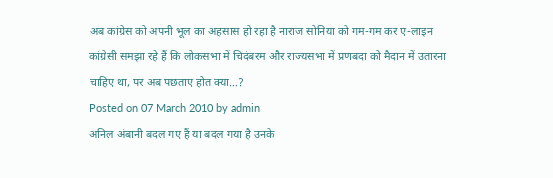अब कांग्रेस को अपनी भूल का अहसास हो रहा है नाराज सोनिया को गम-गम कर ए-लाइन कांग्रेसी समझा रहे हैं कि लोकसभा में चिदंबरम और राज्यसभा में प्रणबदा को मैदान में उतारना चाहिए था, पर अब पछताए होत क्या…?
Posted on 07 March 2010 by admin
अनिल अंबानी बदल गए हैं या बदल गया है उनके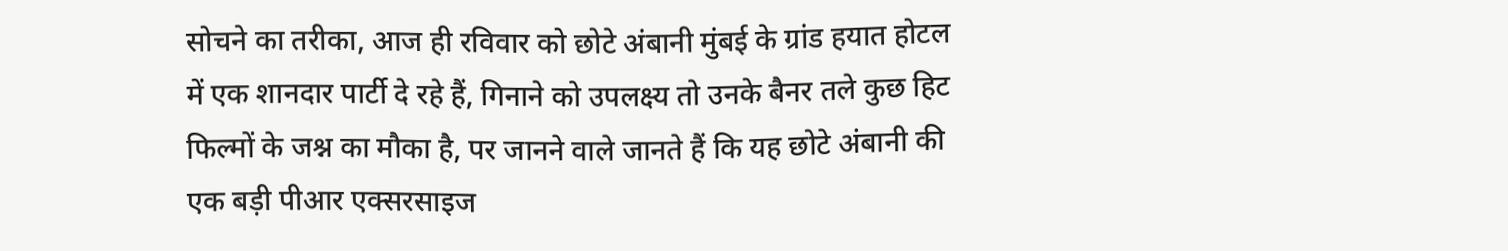सोचने का तरीका, आज ही रविवार को छोटे अंबानी मुंबई के ग्रांड हयात होटल में एक शानदार पार्टी दे रहे हैं, गिनाने को उपलक्ष्य तो उनके बैनर तले कुछ हिट फिल्मों के जश्न का मौका है, पर जानने वाले जानते हैं कि यह छोटे अंबानी की एक बड़ी पीआर एक्सरसाइज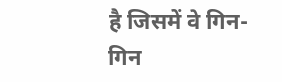है जिसमें वे गिन-गिन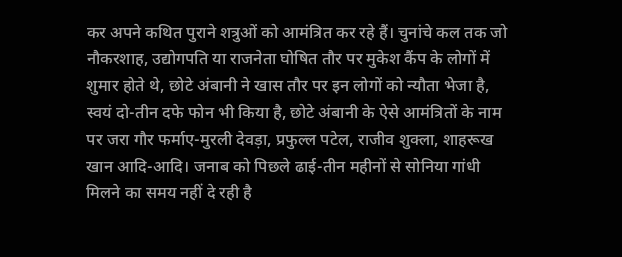कर अपने कथित पुराने शत्रुओं को आमंत्रित कर रहे हैं। चुनांचे कल तक जो नौकरशाह, उद्योगपति या राजनेता घोषित तौर पर मुकेश कैंप के लोगों में शुमार होते थे, छोटे अंबानी ने खास तौर पर इन लोगों को न्यौता भेजा है, स्वयं दो-तीन दफे फोन भी किया है, छोटे अंबानी के ऐसे आमंत्रितों के नाम पर जरा गौर फर्माए-मुरली देवड़ा, प्रफुल्ल पटेल, राजीव शुक्ला, शाहरूख खान आदि-आदि। जनाब को पिछले ढाई-तीन महीनों से सोनिया गांधी मिलने का समय नहीं दे रही है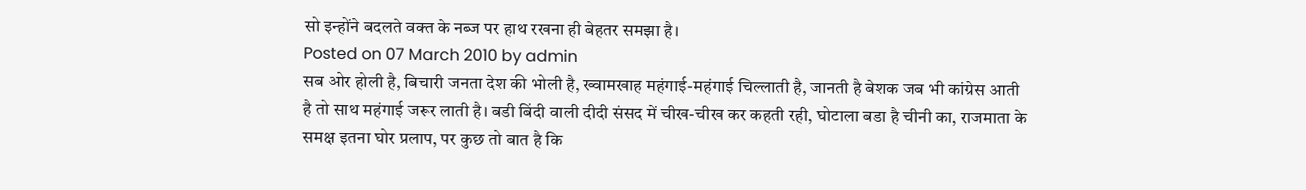सो इन्होंने बदलते वक्त के नब्ज पर हाथ रखना ही बेहतर समझा है।
Posted on 07 March 2010 by admin
सब ओर होली है, बिचारी जनता देश की भोली है, ख्वामखाह महंगाई-महंगाई चिल्लाती है, जानती है बेशक जब भी कांग्रेस आती है तो साथ महंगाई जरूर लाती है। बडी बिंदी वाली दीदी संसद में चीख-चीख कर कहती रही, घोटाला बडा है चीनी का, राजमाता के समक्ष इतना घोर प्रलाप, पर कुछ तो बात है कि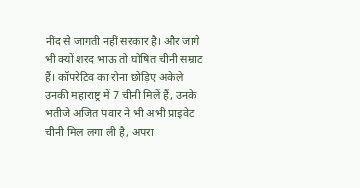नींद से जागती नहीं सरकार है। और जागे भी क्यों शरद भाऊ तो घोषित चीनी सम्राट हैं। कॉपरेटिव का रोना छोड़िए अकेले उनकी महाराष्ट्र में 7 चीनी मिलें हैं, उनके भतीजे अजित पवार ने भी अभी प्राइवेट चीनी मिल लगा ली है, अपरा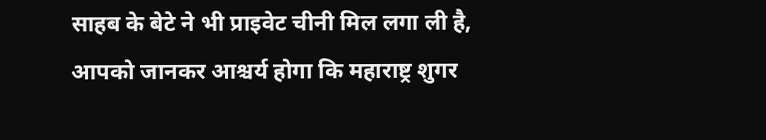साहब के बेटे ने भी प्राइवेट चीनी मिल लगा ली है, आपको जानकर आश्चर्य होगा कि महाराष्ट्र शुगर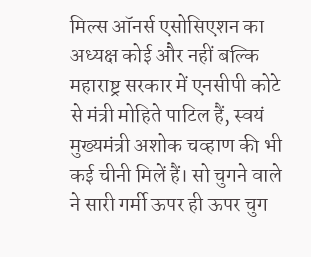मिल्स ऑनर्स एसोसिएशन का अध्यक्ष कोई और नहीं बल्कि महाराष्ट्र सरकार में एनसीपी कोटे से मंत्री मोहिते पाटिल हैं, स्वयं मुख्यमंत्री अशोक चव्हाण की भी कई चीनी मिलें हैं। सो चुगने वाले ने सारी गर्मी ऊपर ही ऊपर चुग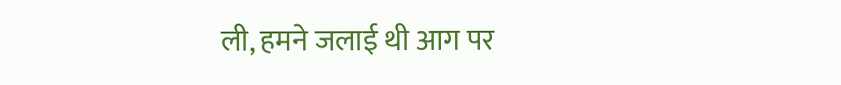ली, हमने जलाई थी आग पर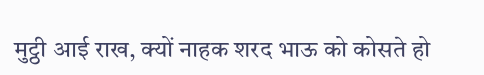मुट्ठी आई राख, क्यों नाहक शरद भाऊ को कोसते हो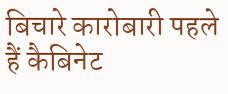बिचारे कारोबारी पहले हैं कैबिनेट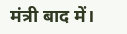मंत्री बाद में।